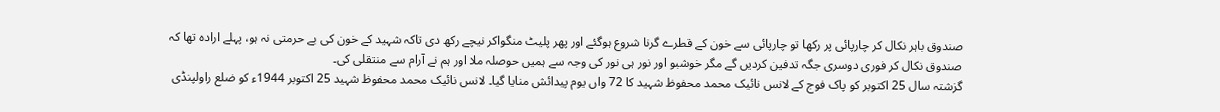صندوق باہر نکال کر چارپائی پر رکھا تو چارپائی سے خون کے قطرے گرنا شروع ہوگئے اور پھر پلیٹ منگواکر نیچے رکھ دی تاکہ شہید کے خون کی بے حرمتی نہ ہو، پہلے ارادہ تھا کہ صندوق نکال کر فوری دوسری جگہ تدفین کردیں گے مگر خوشبو اور نور ہی نور کی وجہ سے ہمیں حوصلہ ملا اور ہم نے آرام سے منتقلی کی۔
گزشتہ سال 25 اکتوبر کو پاک فوج کے لانس نائیک محمد محفوظ شہید کا 72 واں یوم پیدائش منایا گیا۔ لانس نائیک محمد محفوظ شہید 25 اکتوبر 1944ء کو ضلع راولپنڈی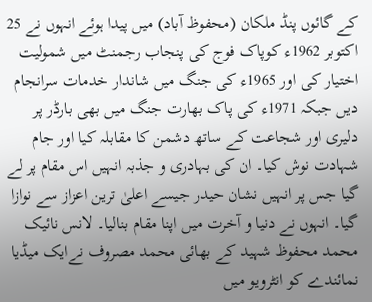کے گائوں پنڈ ملکان (محفوظ آباد) میں پیدا ہوئے انہوں نے 25 اکتوبر 1962ء کوپاک فوج کی پنجاب رجمنٹ میں شمولیت اختیار کی اور 1965ء کی جنگ میں شاندار خدمات سرانجام دیں جبکہ 1971ء کی پاک بھارت جنگ میں بھی بارڈر پر دلیری اور شجاعت کے ساتھ دشمن کا مقابلہ کیا اور جام شہادت نوش کیا۔ ان کی بہادری و جذبہ انہیں اس مقام پر لے گیا جس پر انہیں نشان حیدر جیسے اعلیٰ ترین اعزاز سے نوازا گیا۔ انہوں نے دنیا و آخرت میں اپنا مقام بنالیا۔ لانس نائیک محمد محفوظ شہید کے بھائی محمد مصروف نےایک میڈیا نمائندے کو انٹرویو میں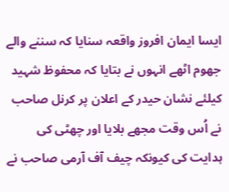ایسا ایمان افروز واقعہ سنایا کہ سننے والے جھوم اٹھے انہوں نے بتایا کہ محفوظ شہید کیلئے نشان حیدر کے اعلان پر کرنل صاحب نے اُس وقت مجھے بلایا اور چھٹی کی ہدایت کی کیونکہ چیف آف آرمی صاحب نے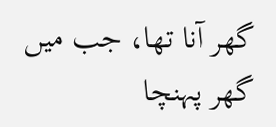گھر آنا تھا، جب میں گھر پہنچا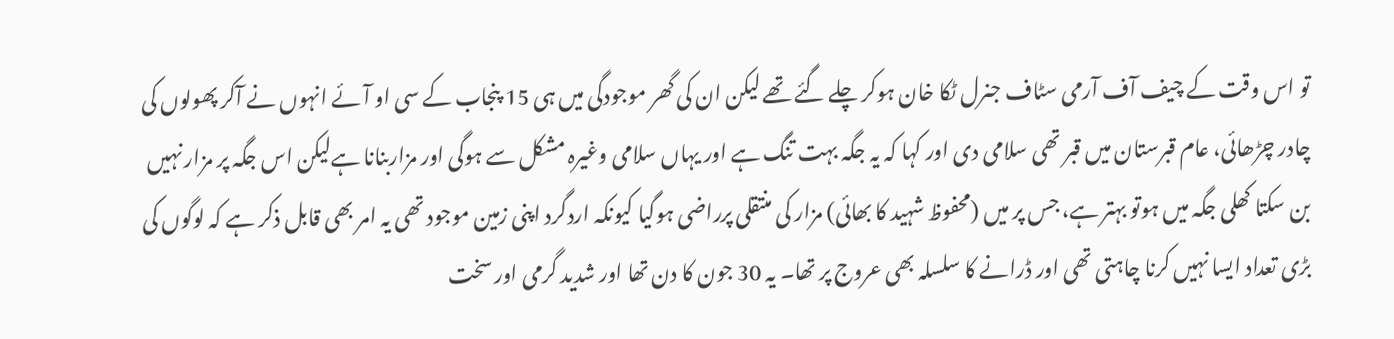تو اس وقت کے چیف آف آرمی سٹاف جنرل ٹکا خان ہوکر چلے گئے تھے لیکن ان کی گھر موجودگی میں ہی 15 پنجاب کے سی او آئے انہوں نے آکر پھولوں کی چادر چڑھائی، عام قبرستان میں قبر تھی سلامی دی اور کہا کہ یہ جگہ بہت تنگ ہے اور یہاں سلامی وغیرہ مشکل سے ہوگی اور مزاربنانا ہےلیکن اس جگہ پر مزار نہیں بن سکتا کھلی جگہ میں ہوتو بہتر ہے، جس پر میں (محفوظ شہید کا بھائی) مزار کی منتقلی پرراضی ہوگیا کیونکہ اردگرد اپنی زمین موجود تھی یہ امر بھی قابل ذکر ہے کہ لوگوں کی بڑی تعداد ایسا نہیں کرنا چاہتی تھی اور ڈرانے کا سلسلہ بھی عروج پر تھا۔ یہ 30 جون کا دن تھا اور شدید گرمی اور سخت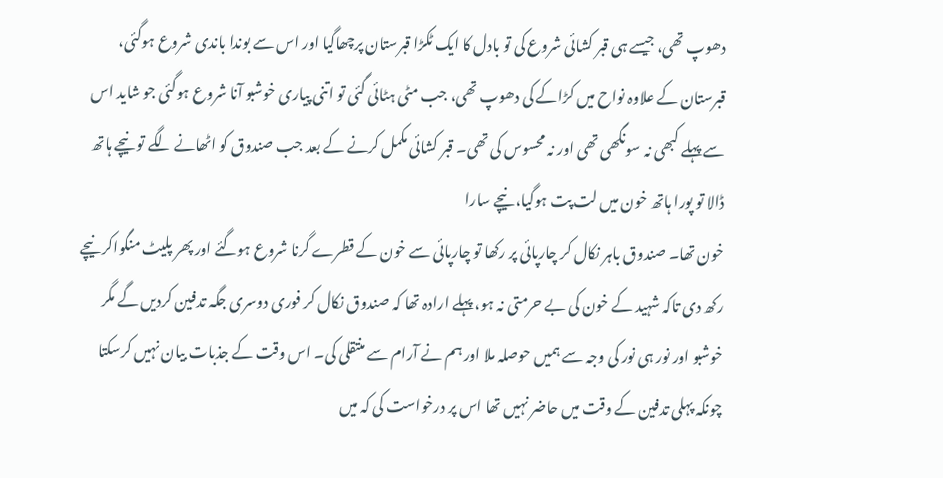دھوپ تھی، جیسے ہی قبر کشائی شروع کی تو بادل کا ایک ٹکڑا قبرستان پرچھاگیا اور اس سے بوندا باندی شروع ہوگئی، قبرستان کے علاوہ نواح میں کڑاکے کی دھوپ تھی، جب مٹی ہٹائی گئی تو اتنی پیاری خوشبو آنا شروع ہوگئی جو شاید اس سے پہلے کبھی نہ سونگھی تھی اور نہ محسوس کی تھی۔ قبر کشائی مکمل کرنے کے بعد جب صندوق کو اٹھانے لگے تو نیچے ہاتھ ڈالا تو پورا ہاتھ خون میں لت پت ہوگیا، نیچے سارا
خون تھا۔ صندوق باہر نکال کر چارپائی پر رکھا تو چارپائی سے خون کے قطرے گرنا شروع ہوگئے اور پھر پلیٹ منگواکر نیچے رکھ دی تاکہ شہید کے خون کی بے حرمتی نہ ہو، پہلے ارادہ تھا کہ صندوق نکال کر فوری دوسری جگہ تدفین کردیں گے مگر خوشبو اور نور ہی نور کی وجہ سے ہمیں حوصلہ ملا اور ہم نے آرام سے منتقلی کی۔ اس وقت کے جذبات بیان نہیں کرسکتا چونکہ پہلی تدفین کے وقت میں حاضر نہیں تھا اس پر درخواست کی کہ میں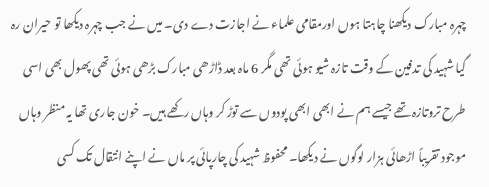چہرہ مبارک دیکھنا چاہتا ہوں اورمقامی علماء نے اجازت دے دی۔ میں نے جب چہرہ دیکھا تو حیران رہ گیا شہید کی تدفین کے وقت تازہ شیو ہوئی تھی مگر 6 ماہ بعد ڈاڑھی مبارک بڑھی ہوئی تھی پھول بھی اسی طرح تروتازہ تھے جیسے ہم نے ابھی ابھی پودوں سے توڑ کر وہاں رکھے ہیں۔ خون جاری تھا یہ منظر وہاں موجود تقریباً اڑھائی ہزار لوگوں نے دیکھا۔ محفوظ شہید کی چارپائی پر ماں نے اپنے انتقال تک کسی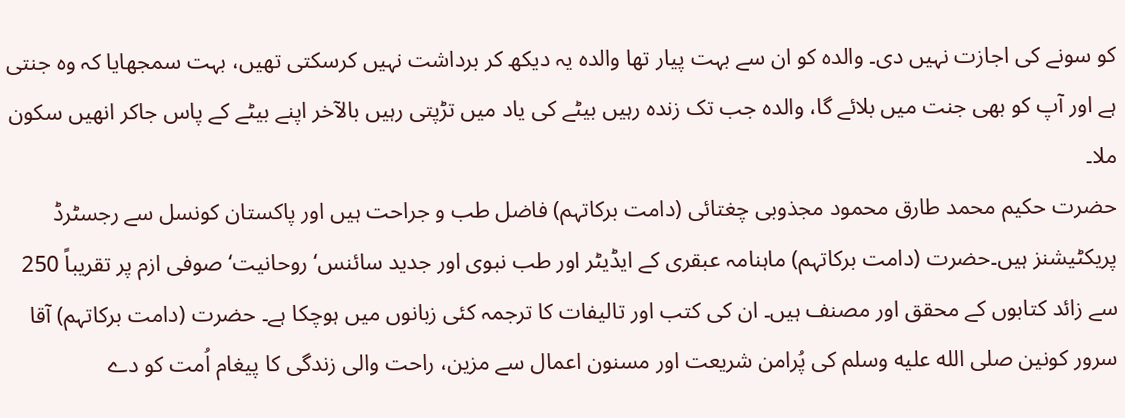کو سونے کی اجازت نہیں دی۔ والدہ کو ان سے بہت پیار تھا والدہ یہ دیکھ کر برداشت نہیں کرسکتی تھیں، بہت سمجھایا کہ وہ جنتی ہے اور آپ کو بھی جنت میں بلائے گا، والدہ جب تک زندہ رہیں بیٹے کی یاد میں تڑپتی رہیں بالآخر اپنے بیٹے کے پاس جاکر انھیں سکون ملا۔
حضرت حکیم محمد طارق محمود مجذوبی چغتائی (دامت برکاتہم) فاضل طب و جراحت ہیں اور پاکستان کونسل سے رجسٹرڈ پریکٹیشنز ہیں۔حضرت (دامت برکاتہم) ماہنامہ عبقری کے ایڈیٹر اور طب نبوی اور جدید سائنس‘ روحانیت‘ صوفی ازم پر تقریباً 250 سے زائد کتابوں کے محقق اور مصنف ہیں۔ ان کی کتب اور تالیفات کا ترجمہ کئی زبانوں میں ہوچکا ہے۔ حضرت (دامت برکاتہم) آقا سرور کونین صلى الله عليه وسلم کی پُرامن شریعت اور مسنون اعمال سے مزین، راحت والی زندگی کا پیغام اُمت کو دے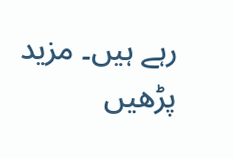رہے ہیں۔ مزید پڑھیں